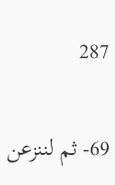287

69- ثم لننزعن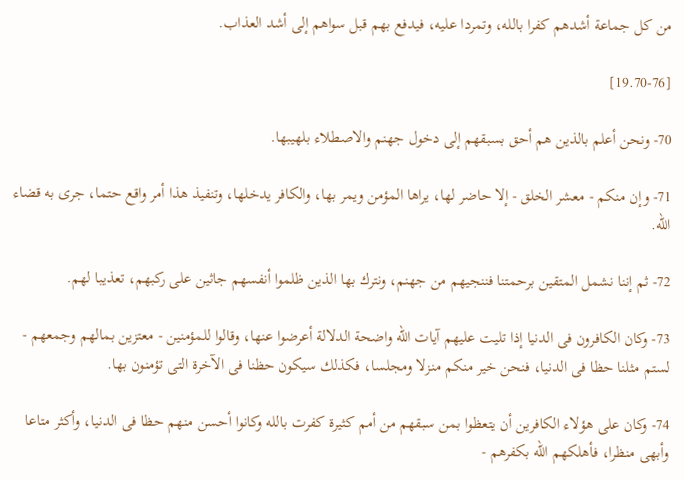من كل جماعة أشدهم كفرا بالله، وتمردا عليه، فيدفع بهم قبل سواهم إلى أشد العذاب.

[19.70-76]

70- ونحن أعلم بالذين هم أحق بسبقهم إلى دخول جهنم والاصطلاء بلهيبها.

71- وإن منكم - معشر الخلق - إلا حاضر لها، يراها المؤمن ويمر بها، والكافر يدخلها، وتنفيذ هذا أمر واقع حتما، جرى به قضاء الله.

72- ثم إننا نشمل المتقين برحمتنا فننجيهم من جهنم، ونترك بها الذين ظلموا أنفسهم جاثين على ركبهم، تعذيبا لهم.

73- وكان الكافرون فى الدنيا إذا تليت عليهم آيات الله واضحة الدلالة أعرضوا عنها، وقالوا للمؤمنين - معتزين بمالهم وجمعهم - لستم مثلنا حظا فى الدنيا، فنحن خير منكم منزلا ومجلسا، فكذلك سيكون حظنا فى الآخرة التى تؤمنون بها.

74- وكان على هؤلاء الكافرين أن يتعظوا بمن سبقهم من أمم كثيرة كفرت بالله وكانوا أحسن منهم حظا فى الدنيا، وأكثر متاعا وأبهى منظرا، فأهلكهم الله بكفرهم -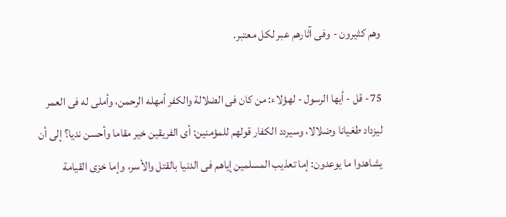وهم كثيرون - وفى آثارهم عبر لكل معتبر.

75- قل - أيها الرسول - لهؤلاء: من كان فى الضلالة والكفر أمهله الرحمن، وأملى له فى العمر ليزداد طغيانا وضلالا، وسيردد الكفار قولهم للمؤمنين: أى الفريقين خير مقاما وأحسن نديا؟ إلى أن يشاهدوا ما يوعدون: إما تعذيب المسلمين إياهم فى الدنيا بالقتل والأسر، وإما خزى القيامة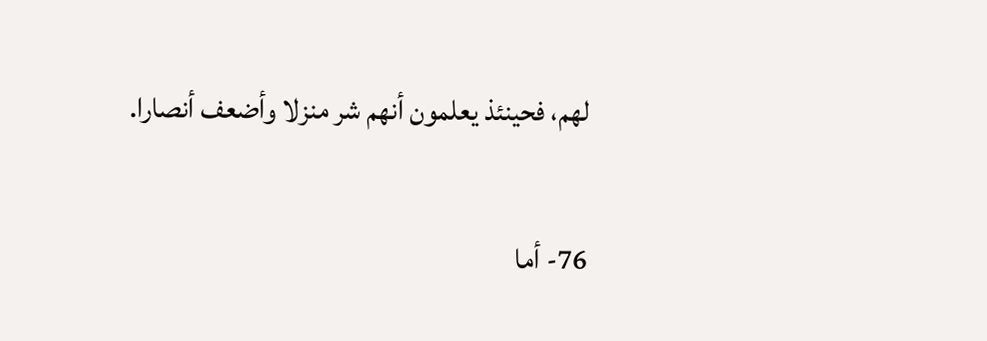لهم، فحينئذ يعلمون أنهم شر منزلا وأضعف أنصارا.

76- أما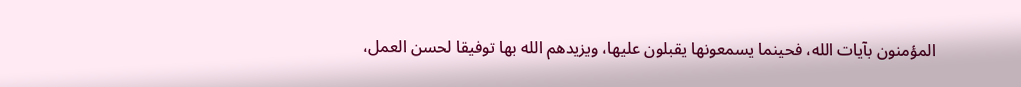المؤمنون بآيات الله، فحينما يسمعونها يقبلون عليها، ويزيدهم الله بها توفيقا لحسن العمل،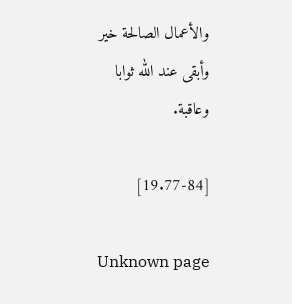والأعمال الصالحة خير وأبقى عند الله ثوابا وعاقبة.

[19.77-84]

Unknown page